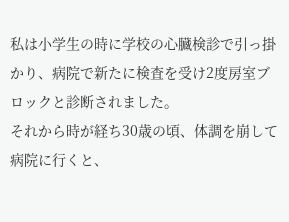私は小学生の時に学校の心臓検診で引っ掛かり、病院で新たに検査を受け2度房室ブロックと診断されました。
それから時が経ち30歳の頃、体調を崩して病院に行くと、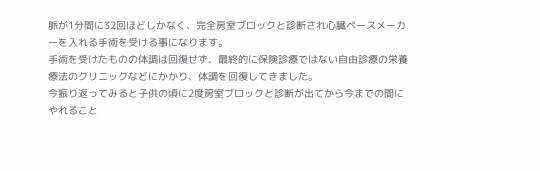脈が1分間に32回ほどしかなく、完全房室ブロックと診断され心臓ペースメーカーを入れる手術を受ける事になります。
手術を受けたものの体調は回復せず、最終的に保険診療ではない自由診療の栄養療法のクリニックなどにかかり、体調を回復してきました。
今振り返ってみると子供の頃に2度房室ブロックと診断が出てから今までの間にやれること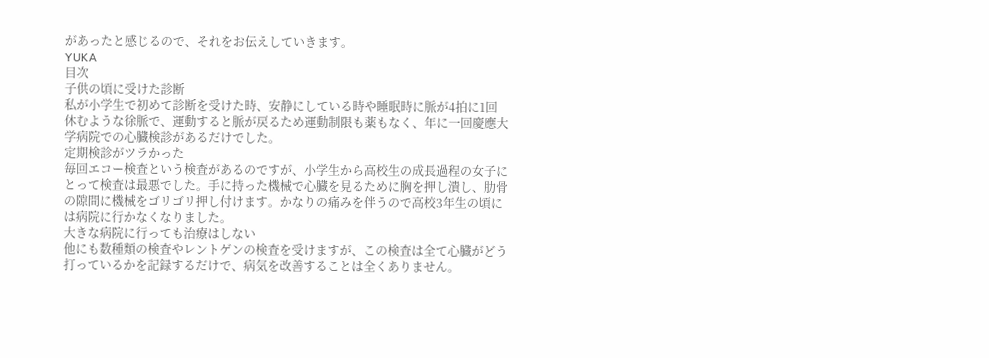があったと感じるので、それをお伝えしていきます。
YUKA
目次
子供の頃に受けた診断
私が小学生で初めて診断を受けた時、安静にしている時や睡眠時に脈が4拍に1回休むような徐脈で、運動すると脈が戻るため運動制限も薬もなく、年に一回慶應大学病院での心臓検診があるだけでした。
定期検診がツラかった
毎回エコー検査という検査があるのですが、小学生から高校生の成長過程の女子にとって検査は最悪でした。手に持った機械で心臓を見るために胸を押し潰し、肋骨の隙間に機械をゴリゴリ押し付けます。かなりの痛みを伴うので高校3年生の頃には病院に行かなくなりました。
大きな病院に行っても治療はしない
他にも数種類の検査やレントゲンの検査を受けますが、この検査は全て心臓がどう打っているかを記録するだけで、病気を改善することは全くありません。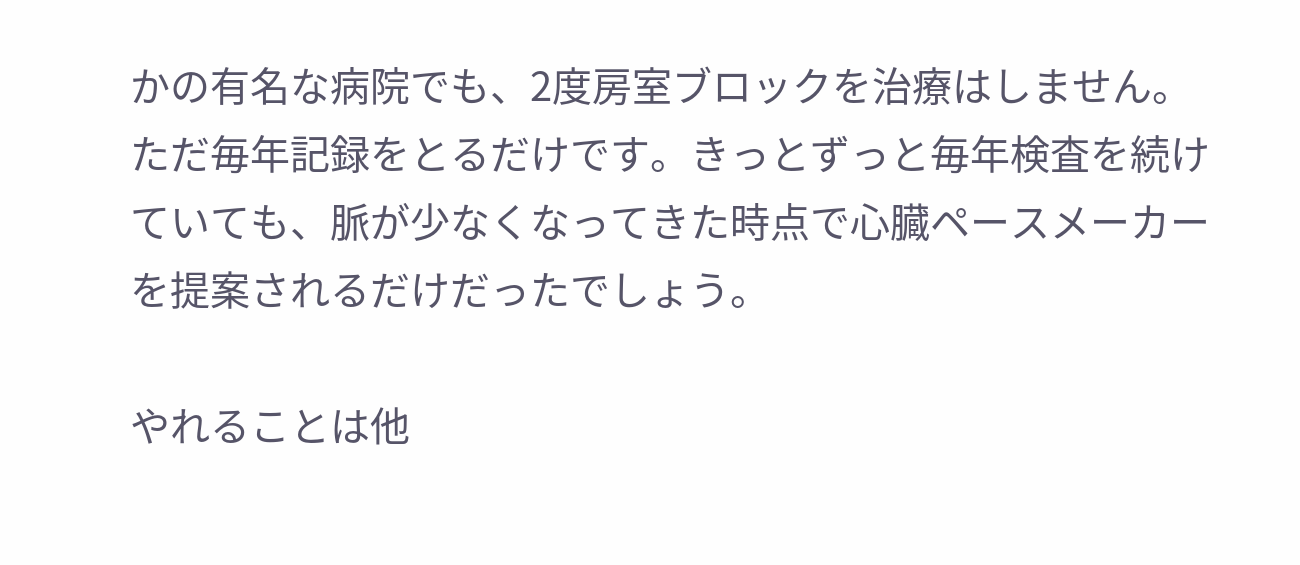かの有名な病院でも、2度房室ブロックを治療はしません。
ただ毎年記録をとるだけです。きっとずっと毎年検査を続けていても、脈が少なくなってきた時点で心臓ペースメーカーを提案されるだけだったでしょう。

やれることは他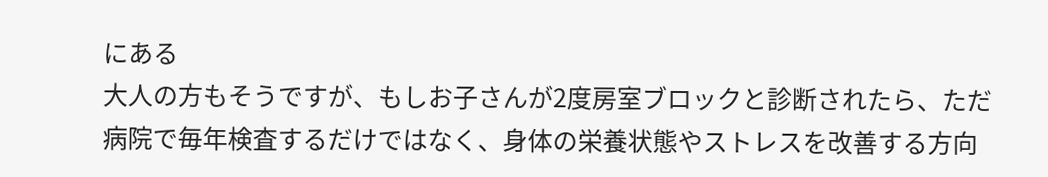にある
大人の方もそうですが、もしお子さんが2度房室ブロックと診断されたら、ただ病院で毎年検査するだけではなく、身体の栄養状態やストレスを改善する方向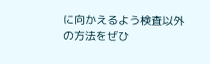に向かえるよう検査以外の方法をぜひ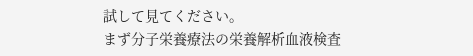試して見てください。
まず分子栄養療法の栄養解析血液検査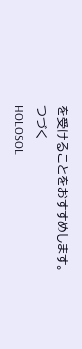を受けることをおすすめします。
つづく
HOLOSOL